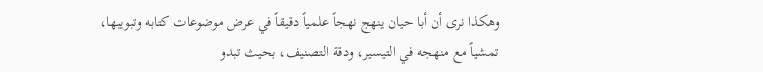وهكذا نرى أن أبا حيان ينهج نهجاً علمياً دقيقاً في عرض موضوعات كتابه وتبويبها، تمشياً مع منهجه في التيسير، ودقة التصنيف، بحيث تبدو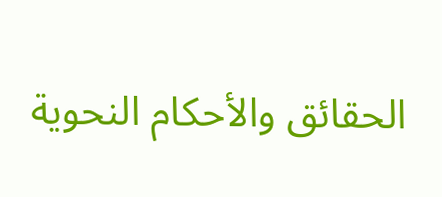الحقائق والأحكام النحوية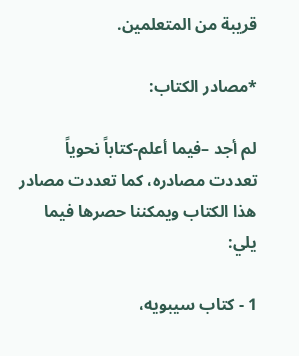قريبة من المتعلمين.

*مصادر الكتاب:

لم أجد –فيما أعلم-كتاباً نحوياً تعددت مصادره، كما تعددت مصادر هذا الكتاب ويمكننا حصرها فيما يلي:

1 - كتاب سيبويه،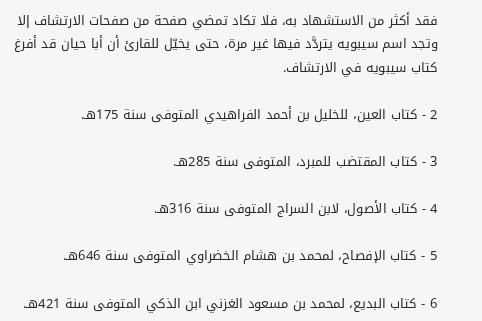فقد أكثر من الاستشهاد به، فلا تكاد تمضي صفحة من صفحات الارتشاف إلا وتجد اسم سيبويه يتردَّد فيها غير مرة، حتى يخيّل للقارئ أن أبا حيان قد أفرغ كتاب سيبويه في الارتشاف.

2 - كتاب العين، للخليل بن أحمد الفراهيدي المتوفى سنة 175هـ.

3 - كتاب المقتضب للمبرد، المتوفى سنة 285هـ.

4 - كتاب الأصول، لابن السراج المتوفى سنة 316هـ.

5 - كتاب الإفصاح، لمحمد بن هشام الخضراوي المتوفى سنة 646هـ.

6 - كتاب البديع، لمحمد بن مسعود الغزني ابن الذكي المتوفى سنة 421هـ.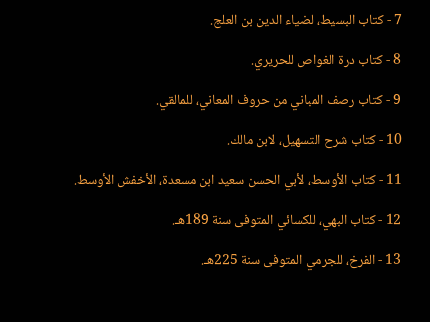7 - كتاب البسيط، لضياء الدين بن العلج.

8 - كتاب درة الغواص للحريري.

9 - كتاب رصف المباني من حروف المعاني، للمالقي.

10 - كتاب شرح التسهيل، لابن مالك.

11 - كتاب الأوسط، لأبي الحسن سعيد ابن مسعدة، الأخفش الأوسط.

12 - كتاب البهي، للكسائي المتوفى سنة 189هـ.

13 - الفرخ، للجرمي المتوفى سنة 225هـ.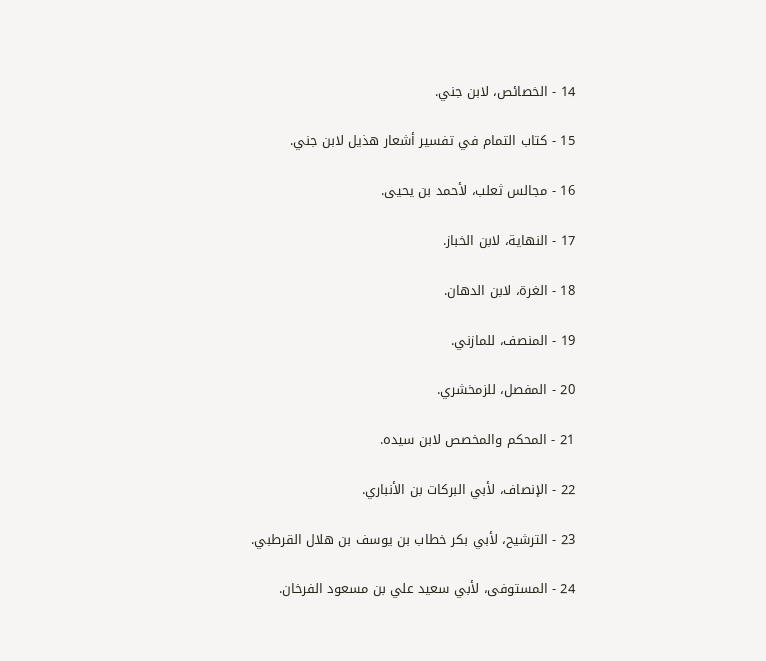14 - الخصائص، لابن جني.

15 - كتاب التمام في تفسير أشعار هذيل لابن جني.

16 - مجالس ثعلب، لأحمد بن يحيى.

17 - النهاية، لابن الخباز.

18 - الغرة، لابن الدهان.

19 - المنصف، للمازني.

20 - المفصل، للزمخشري.

21 - المحكم والمخصص لابن سيده.

22 - الإنصاف، لأبي البركات بن الأنباري.

23 - الترشيح، لأبي بكر خطاب بن يوسف بن هلال القرطبي.

24 - المستوفى، لأبي سعيد علي بن مسعود الفرخان.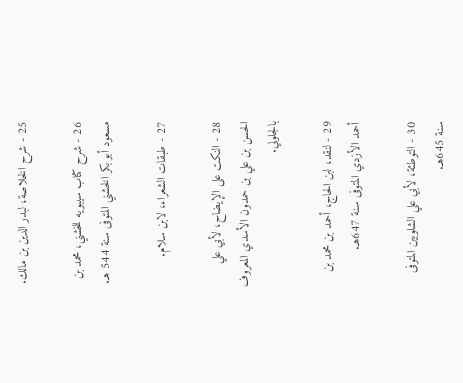25 - شرح الخلاصة، لبدر الدين بن مالك.

26 - شرح كتاب سيبويه للخشني، محمد بن مسعود أبو بكر الخشني المتوفى سنة 544 هـ.

27 - طبقات الشعراء، لابن سلام.

28 - النكت على الإيضاح، لأبي علي الحسن بن علي بن حمدون الأسدي المعروف بالجلولي.

29 - لنقد، لبن الحاج، أحمد بن محمد بن أحمد الأزدي المتوفى سنة 647هـ.

30 - التوطئة، لأبي علي الشلوبين المتوفى سنة 645هـ.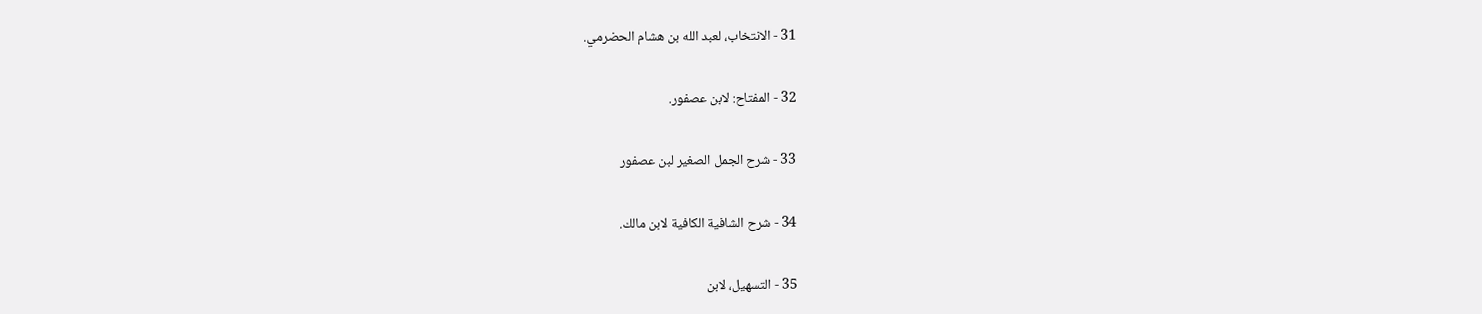31 - الانتخاب، لعبد الله بن هشام الحضرمي.

32 - المفتاح: لابن عصفور.

33 - شرح الجمل الصغير لبن عصفور

34 - شرح الشافية الكافية لابن مالك.

35 - التسهيل، لابن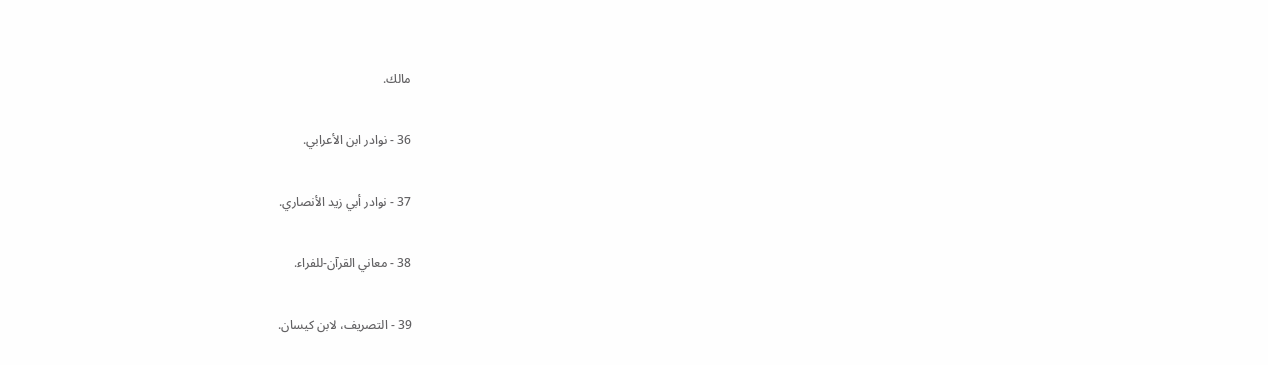مالك.

36 - نوادر ابن الأعرابي.

37 - نوادر أبي زيد الأنصاري.

38 - معاني القرآن-للفراء.

39 - التصريف، لابن كيسان.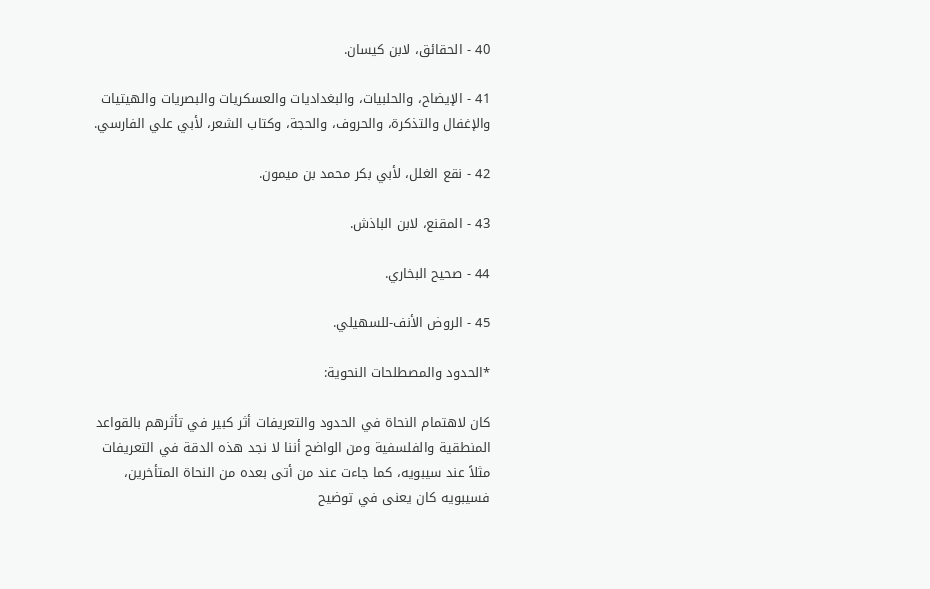40 - الحقائق، لابن كيسان.

41 - الإيضاح، والحلبيات، والبغداديات والعسكريات والبصريات والهيتيات والإغفال والتذكرة، والحروف، والحجة، وكتاب الشعر، لأبي علي الفارسي.

42 - نقع الغلل، لأبي بكر محمد بن ميمون.

43 - المقنع، لابن الباذش.

44 - صحيح البخاري.

45 - الروض الأنف-للسهيلي.

*الحدود والمصطلحات النحوية:

كان لاهتمام النحاة في الحدود والتعريفات أثر كبير في تأثرهم بالقواعد المنطقية والفلسفية ومن الواضح أننا لا نجد هذه الدقة في التعريفات مثلاً عند سيبويه، كما جاءت عند من أتى بعده من النحاة المتأخرين، فسيبويه كان يعنى في توضيح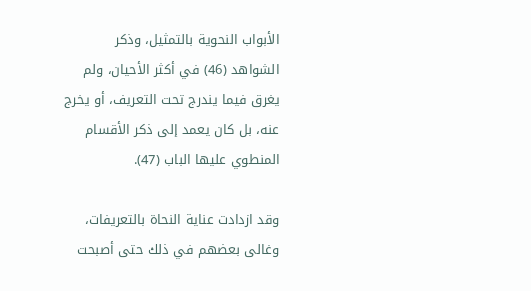الأبواب النحوية بالتمثيل، وذكر الشواهد (46) في أكثر الأحيان، ولم يغرق فيما يندرج تحت التعريف، أو يخرج عنه، بل كان يعمد إلى ذكر الأقسام المنطوي عليها الباب (47).

وقد ازدادت عناية النحاة بالتعريفات، وغالى بعضهم في ذلك حتى أصبحت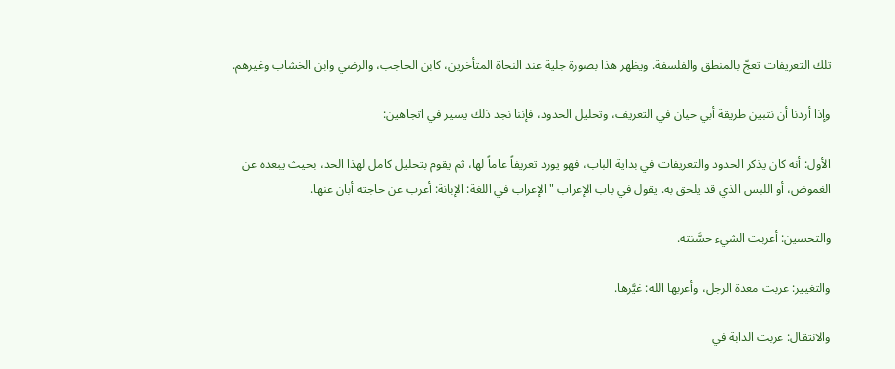تلك التعريفات تعجّ بالمنطق والفلسفة. ويظهر هذا بصورة جلية عند النحاة المتأخرين، كابن الحاجب، والرضي وابن الخشاب وغيرهم.

وإذا أردنا أن نتبين طريقة أبي حيان في التعريف، وتحليل الحدود، فإننا نجد ذلك يسير في اتجاهين:

الأول: أنه كان يذكر الحدود والتعريفات في بداية الباب، فهو يورد تعريفاً عاماً لها، ثم يقوم بتحليل كامل لهذا الحد، بحيث يبعده عن الغموض، أو اللبس الذي قد يلحق به. يقول في باب الإعراب "الإعراب في اللغة: الإبانة: أعرب عن حاجته أبان عنها.

والتحسين: أعربت الشيء حسَّنته.

والتغيير: عربت معدة الرجل، وأعربها الله: غيَّرها.

والانتقال: عربت الدابة في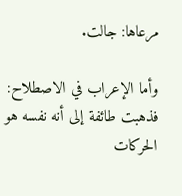مرعاها: جالت.

وأما الإعراب في الاصطلاح: فذهبت طائفة إلى أنه نفسه هو الحركات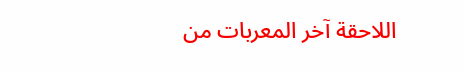اللاحقة آخر المعربات من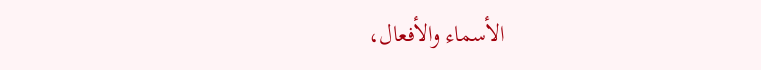الأسماء والأفعال،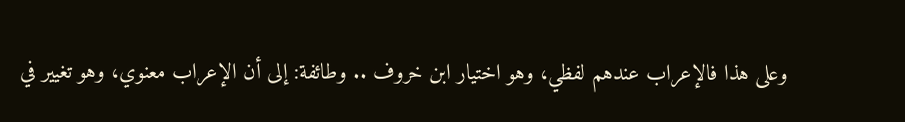وعلى هذا فالإعراب عندهم لفظي، وهو اختيار ابن خروف .. وطائفة: إلى أن الإعراب معنوي، وهو تغيير في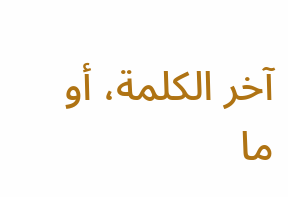آخر الكلمة، أو ما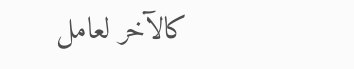كالآخر لعامل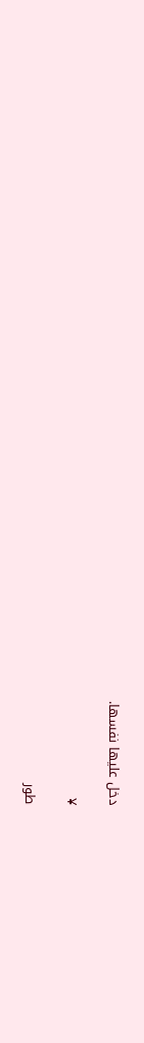دخل عليها نفسها.

¥

طور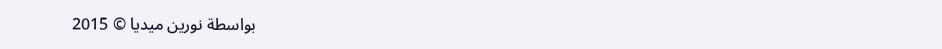بواسطة نورين ميديا © 2015